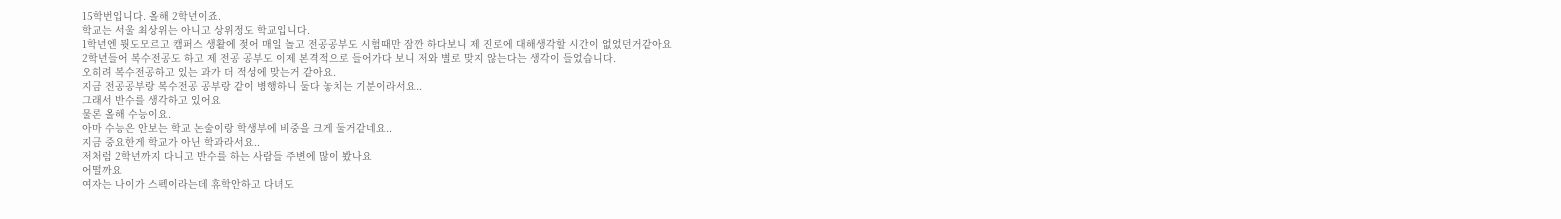15학번입니다. 올해 2학년이죠.
학교는 서울 최상위는 아니고 상위정도 학교입니다.
1학년엔 뭣도모르고 캠퍼스 생활에 젖어 매일 놀고 전공공부도 시험때만 잠깐 하다보니 제 진로에 대해생각할 시간이 없었던거같아요
2학년들어 복수전공도 하고 제 전공 공부도 이제 본격적으로 들어가다 보니 저와 별로 맞지 않는다는 생각이 들었습니다.
오히려 복수전공하고 있는 과가 더 적성에 맞는거 같아요.
지금 전공공부랑 복수전공 공부랑 같이 병행하니 둘다 놓치는 기분이라서요..
그래서 반수를 생각하고 있어요
물론 올해 수능이요.
아마 수능은 안보는 학교 논술이랑 학생부에 비중을 크게 둘거같네요..
지금 중요한게 학교가 아닌 학과라서요..
저처럼 2학년까지 다니고 반수를 하는 사람들 주변에 많이 봤나요
어떨까요
여자는 나이가 스펙이라는데 휴학안하고 다녀도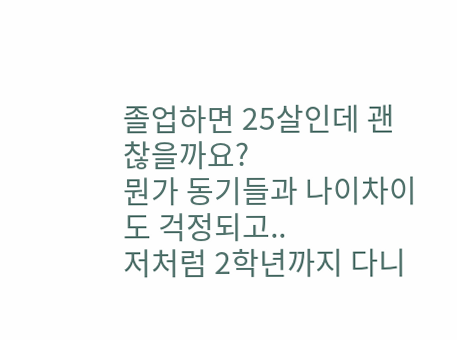졸업하면 25살인데 괜찮을까요?
뭔가 동기들과 나이차이도 걱정되고..
저처럼 2학년까지 다니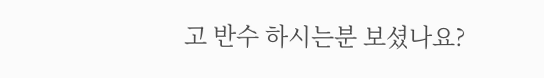고 반수 하시는분 보셨나요?